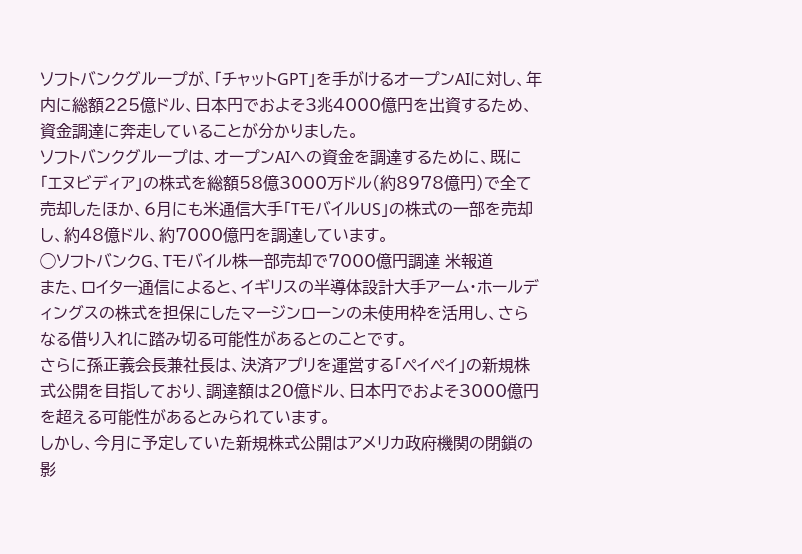ソフトバンクグループが、「チャットGPT」を手がけるオープンAIに対し、年内に総額225億ドル、日本円でおよそ3兆4000億円を出資するため、資金調達に奔走していることが分かりました。
ソフトバンクグループは、オープンAIへの資金を調達するために、既に「エヌビディア」の株式を総額58億3000万ドル(約8978億円)で全て売却したほか、6月にも米通信大手「TモバイルUS」の株式の一部を売却し、約48億ドル、約7000億円を調達しています。
◯ソフトバンクG、Tモバイル株一部売却で7000億円調達 米報道
また、ロイター通信によると、イギリスの半導体設計大手アーム・ホールディングスの株式を担保にしたマージンローンの未使用枠を活用し、さらなる借り入れに踏み切る可能性があるとのことです。
さらに孫正義会長兼社長は、決済アプリを運営する「ペイペイ」の新規株式公開を目指しており、調達額は20億ドル、日本円でおよそ3000億円を超える可能性があるとみられています。
しかし、今月に予定していた新規株式公開はアメリカ政府機関の閉鎖の影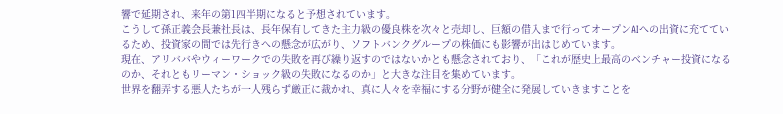響で延期され、来年の第1四半期になると予想されています。
こうして孫正義会長兼社長は、長年保有してきた主力級の優良株を次々と売却し、巨額の借入まで行ってオープンAIへの出資に充てているため、投資家の間では先行きへの懸念が広がり、ソフトバンクグループの株価にも影響が出はじめています。
現在、アリババやウィーワークでの失敗を再び繰り返すのではないかとも懸念されており、「これが歴史上最高のベンチャー投資になるのか、それともリーマン・ショック級の失敗になるのか」と大きな注目を集めています。
世界を翻弄する悪人たちが一人残らず厳正に裁かれ、真に人々を幸福にする分野が健全に発展していきますことを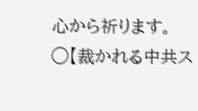心から祈ります。
◯【裁かれる中共ス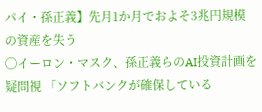パイ・孫正義】先月1か月でおよそ3兆円規模の資産を失う
◯イーロン・マスク、孫正義らのAI投資計画を疑問視 「ソフトバンクが確保している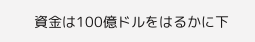資金は100億ドルをはるかに下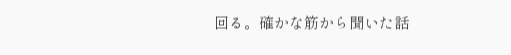回る。確かな筋から聞いた話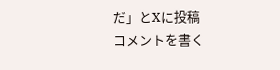だ」とXに投稿
コメントを書く